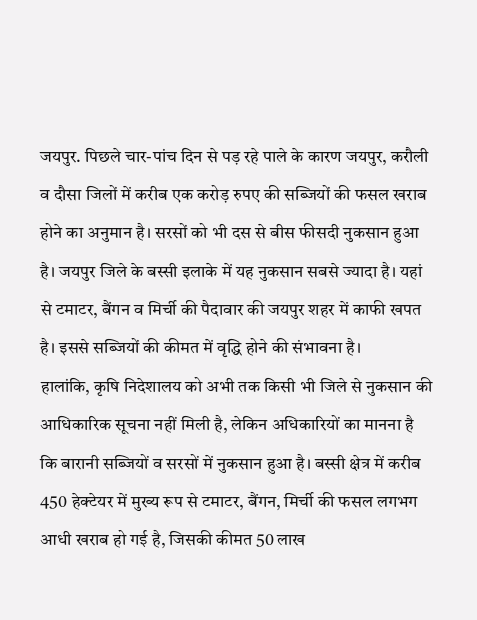जयपुर. पिछले चार-पांच दिन से पड़ रहे पाले के कारण जयपुर, करौली व दौसा जिलों में करीब एक करोड़ रुपए की सब्जियों की फसल खराब होने का अनुमान है। सरसों को भी दस से बीस फीसदी नुकसान हुआ है। जयपुर जिले के बस्सी इलाके में यह नुकसान सबसे ज्यादा है। यहां से टमाटर, बैंगन व मिर्ची की पैदावार की जयपुर शहर में काफी खपत है। इससे सब्जियों की कीमत में वृद्धि होने की संभावना है।
हालांकि, कृषि निदेशालय को अभी तक किसी भी जिले से नुकसान की आधिकारिक सूचना नहीं मिली है, लेकिन अधिकारियों का मानना है कि बारानी सब्जियों व सरसों में नुकसान हुआ है। बस्सी क्षेत्र में करीब 450 हेक्टेयर में मुख्य रूप से टमाटर, बैंगन, मिर्ची की फसल लगभग आधी खराब हो गई है, जिसकी कीमत 50 लाख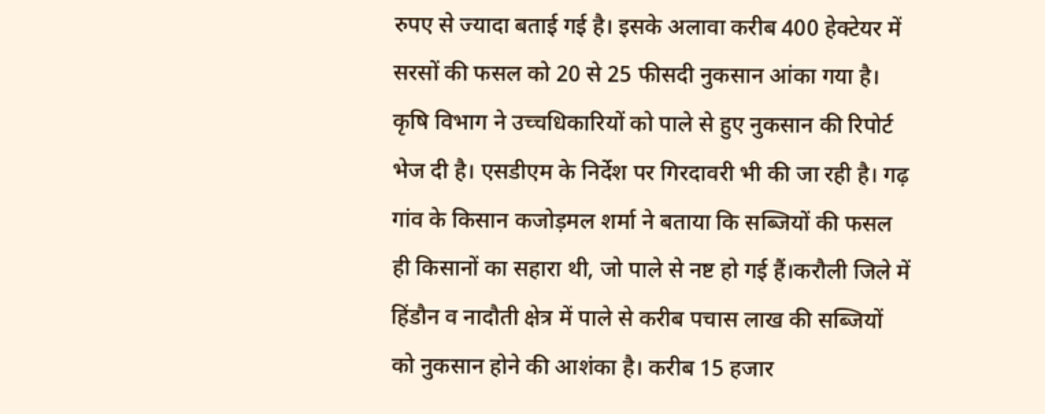रुपए से ज्यादा बताई गई है। इसके अलावा करीब 400 हेक्टेयर में सरसों की फसल को 20 से 25 फीसदी नुकसान आंका गया है।
कृषि विभाग ने उच्चधिकारियों को पाले से हुए नुकसान की रिपोर्ट भेज दी है। एसडीएम के निर्देश पर गिरदावरी भी की जा रही है। गढ़ गांव के किसान कजोड़मल शर्मा ने बताया कि सब्जियों की फसल ही किसानों का सहारा थी, जो पाले से नष्ट हो गई हैं।करौली जिले में हिंडौन व नादौती क्षेत्र में पाले से करीब पचास लाख की सब्जियों को नुकसान होने की आशंका है। करीब 15 हजार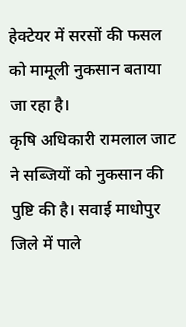हेक्टेयर में सरसों की फसल को मामूली नुकसान बताया जा रहा है।
कृषि अधिकारी रामलाल जाट ने सब्जियों को नुकसान की पुष्टि की है। सवाई माधोपुर जिले में पाले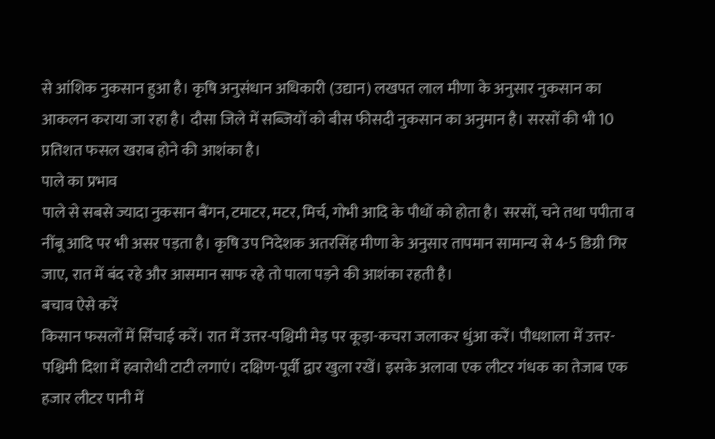से आंशिक नुकसान हुआ है। कृषि अनुसंधान अधिकारी (उद्यान) लखपत लाल मीणा के अनुसार नुकसान का आकलन कराया जा रहा है। दौसा जिले में सब्जियों को बीस फीसदी नुकसान का अनुमान है। सरसों की भी 10 प्रतिशत फसल खराब होने की आशंका है।
पाले का प्रभाव
पाले से सबसे ज्यादा नुकसान बैंगन, टमाटर, मटर, मिर्च, गोभी आदि के पौधों को होता है। सरसों, चने तथा पपीता व नींबू आदि पर भी असर पड़ता है। कृषि उप निदेशक अतरसिंह मीणा के अनुसार तापमान सामान्य से 4-5 डिग्री गिर जाए, रात में बंद रहे और आसमान साफ रहे तो पाला पड़ने की आशंका रहती है।
बचाव ऐसे करें
किसान फसलों में सिंचाई करें। रात में उत्तर-पश्चिमी मेड़ पर कूड़ा-कचरा जलाकर धुंआ करें। पौधशाला में उत्तर-पश्चिमी दिशा में हवारोधी टाटी लगाएं। दक्षिण-पूर्वी द्वार खुला रखें। इसके अलावा एक लीटर गंधक का तेजाब एक हजार लीटर पानी में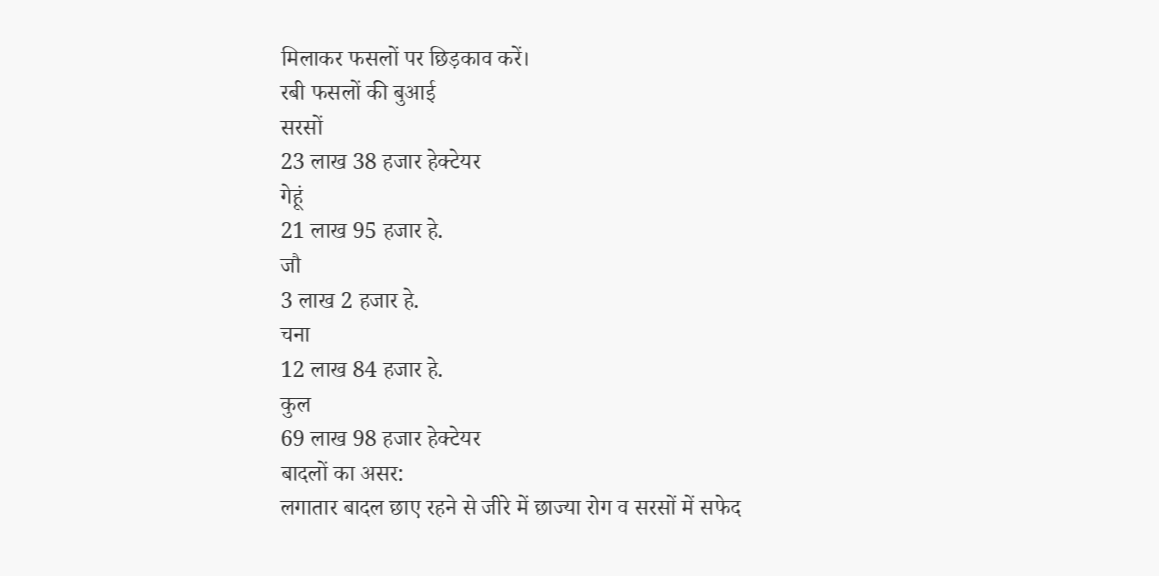मिलाकर फसलों पर छिड़काव करें।
रबी फसलों की बुआई
सरसों
23 लाख 38 हजार हेक्टेयर
गेहूं
21 लाख 95 हजार हे.
जौ
3 लाख 2 हजार हे.
चना
12 लाख 84 हजार हे.
कुल
69 लाख 98 हजार हेक्टेयर
बादलों का असर:
लगातार बादल छाए रहने से जीरे में छाज्या रोग व सरसों में सफेद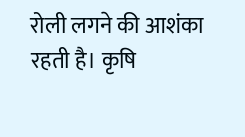रोली लगने की आशंका रहती है। कृषि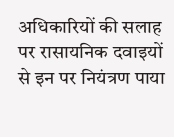अधिकारियों की सलाह पर रासायनिक दवाइयों से इन पर नियंत्रण पाया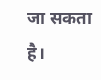जा सकता है।